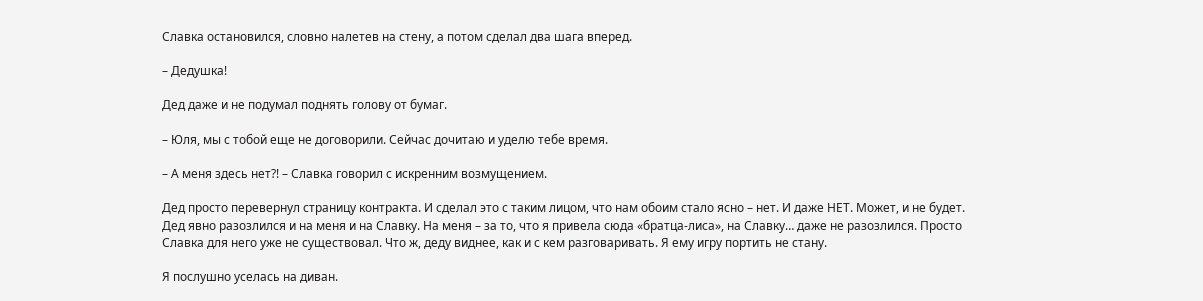Славка остановился, словно налетев на стену, а потом сделал два шага вперед.

– Дедушка!

Дед даже и не подумал поднять голову от бумаг.

– Юля, мы с тобой еще не договорили. Сейчас дочитаю и уделю тебе время.

– А меня здесь нет?! – Славка говорил с искренним возмущением.

Дед просто перевернул страницу контракта. И сделал это с таким лицом, что нам обоим стало ясно – нет. И даже НЕТ. Может, и не будет. Дед явно разозлился и на меня и на Славку. На меня – за то, что я привела сюда «братца-лиса», на Славку… даже не разозлился. Просто Славка для него уже не существовал. Что ж, деду виднее, как и с кем разговаривать. Я ему игру портить не стану.

Я послушно уселась на диван.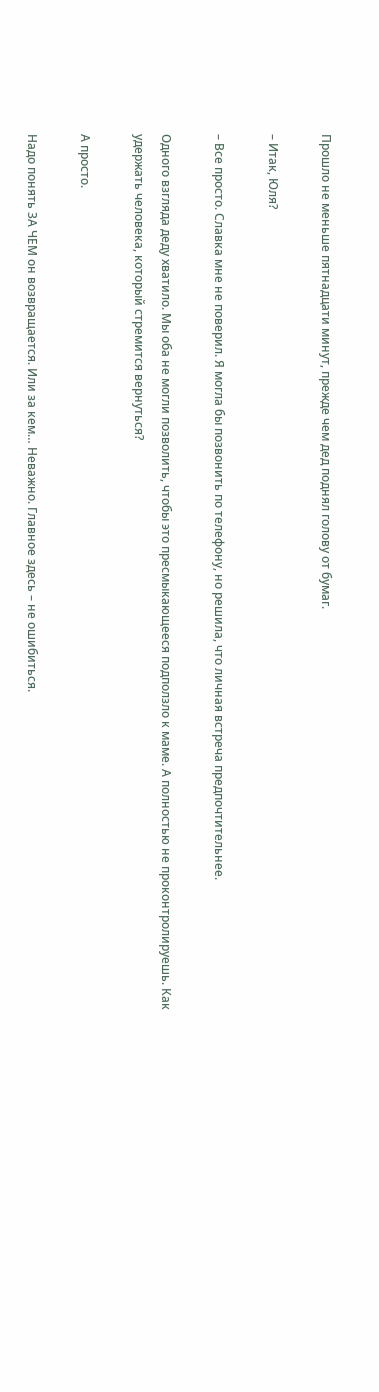Прошло не меньше пятнадцати минут, прежде чем дед поднял голову от бумаг.

– Итак, Юля?

– Все просто. Славка мне не поверил. Я могла бы позвонить по телефону, но решила, что личная встреча предпочтительнее.

Одного взгляда деду хватило. Мы оба не могли позволить, чтобы это пресмыкающееся подползло к маме. А полностью не проконтролируешь. Как удержать человека, который стремится вернуться?

А просто.

Надо понять ЗА ЧЕМ он возвращается. Или за кем… Неважно. Главное здесь – не ошибиться.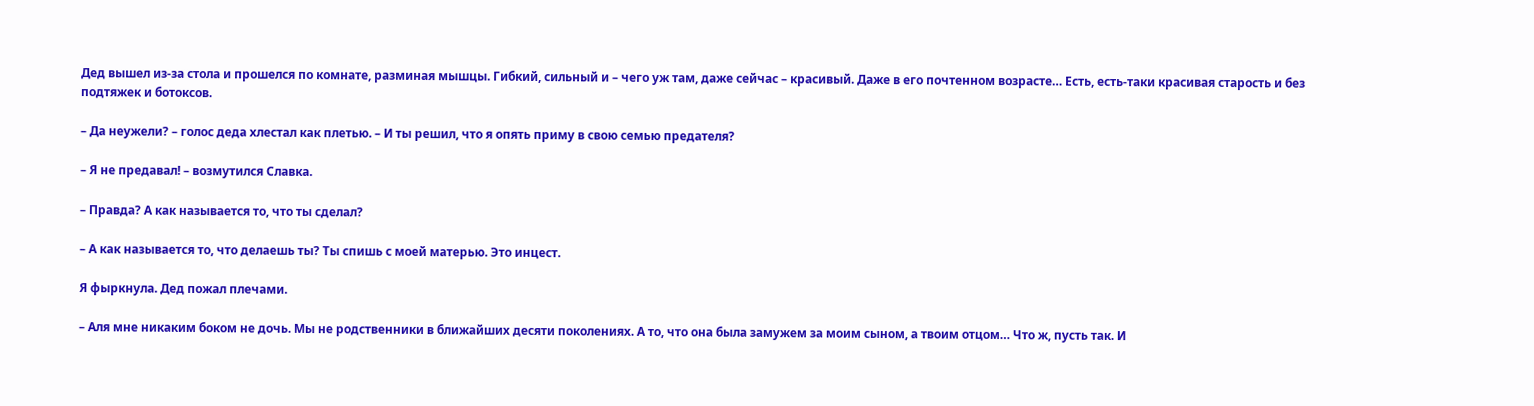Дед вышел из-за стола и прошелся по комнате, разминая мышцы. Гибкий, сильный и – чего уж там, даже сейчас – красивый. Даже в его почтенном возрасте… Есть, есть-таки красивая старость и без подтяжек и ботоксов.

– Да неужели? – голос деда хлестал как плетью. – И ты решил, что я опять приму в свою семью предателя?

– Я не предавал! – возмутился Славка.

– Правда? А как называется то, что ты сделал?

– А как называется то, что делаешь ты? Ты спишь с моей матерью. Это инцест.

Я фыркнула. Дед пожал плечами.

– Аля мне никаким боком не дочь. Мы не родственники в ближайших десяти поколениях. А то, что она была замужем за моим сыном, а твоим отцом… Что ж, пусть так. И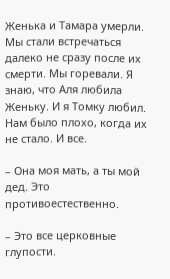Женька и Тамара умерли. Мы стали встречаться далеко не сразу после их смерти. Мы горевали. Я знаю, что Аля любила Женьку. И я Томку любил. Нам было плохо, когда их не стало. И все.

– Она моя мать, а ты мой дед. Это противоестественно.

– Это все церковные глупости.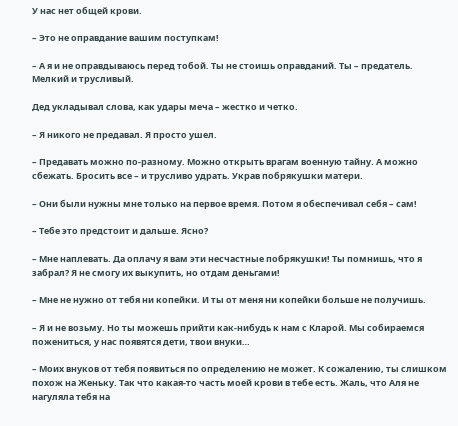У нас нет общей крови.

– Это не оправдание вашим поступкам!

– А я и не оправдываюсь перед тобой. Ты не стоишь оправданий. Ты – предатель. Мелкий и трусливый.

Дед укладывал слова, как удары меча – жестко и четко.

– Я никого не предавал. Я просто ушел.

– Предавать можно по-разному. Можно открыть врагам военную тайну. А можно сбежать. Бросить все – и трусливо удрать. Украв побрякушки матери.

– Они были нужны мне только на первое время. Потом я обеспечивал себя – сам!

– Тебе это предстоит и дальше. Ясно?

– Мне наплевать. Да оплачу я вам эти несчастные побрякушки! Ты помнишь, что я забрал? Я не смогу их выкупить, но отдам деньгами!

– Мне не нужно от тебя ни копейки. И ты от меня ни копейки больше не получишь.

– Я и не возьму. Но ты можешь прийти как-нибудь к нам с Кларой. Мы собираемся пожениться, у нас появятся дети, твои внуки…

– Моих внуков от тебя появиться по определению не может. К сожалению, ты слишком похож на Женьку. Так что какая-то часть моей крови в тебе есть. Жаль, что Аля не нагуляла тебя на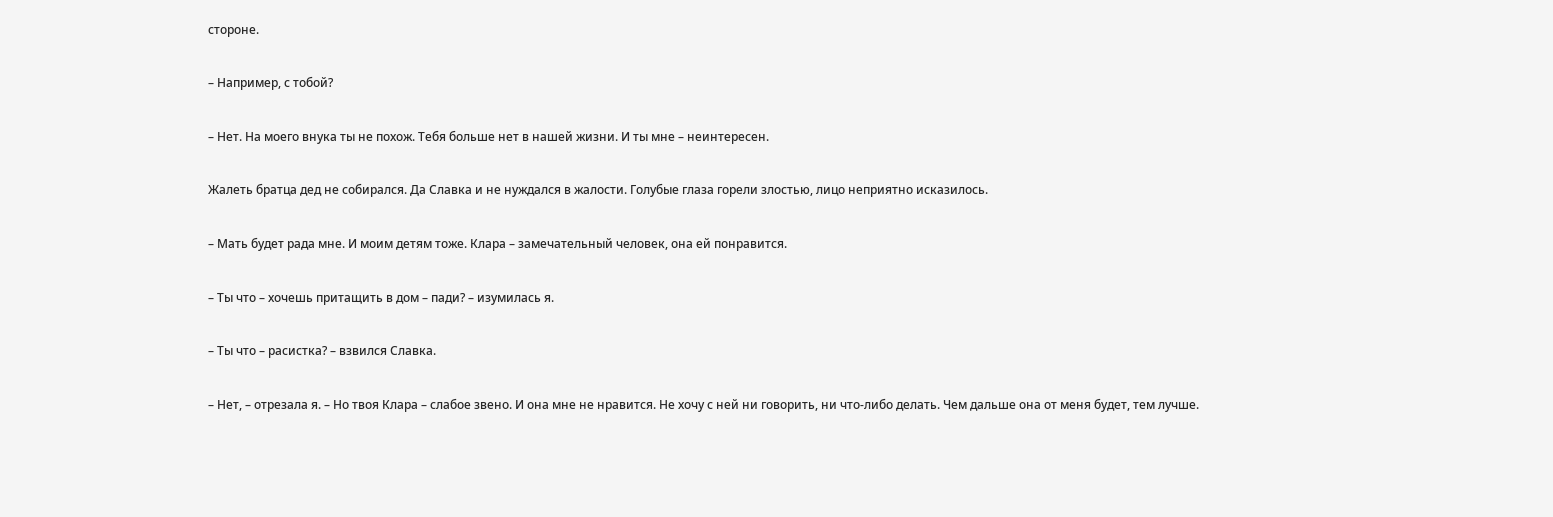стороне.

– Например, с тобой?

– Нет. На моего внука ты не похож. Тебя больше нет в нашей жизни. И ты мне – неинтересен.

Жалеть братца дед не собирался. Да Славка и не нуждался в жалости. Голубые глаза горели злостью, лицо неприятно исказилось.

– Мать будет рада мне. И моим детям тоже. Клара – замечательный человек, она ей понравится.

– Ты что – хочешь притащить в дом – пади? – изумилась я.

– Ты что – расистка? – взвился Славка.

– Нет, – отрезала я. – Но твоя Клара – слабое звено. И она мне не нравится. Не хочу с ней ни говорить, ни что-либо делать. Чем дальше она от меня будет, тем лучше.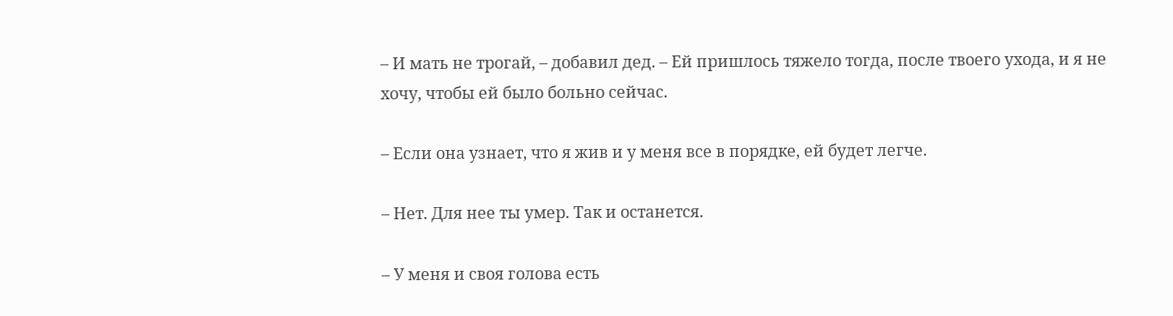– И мать не трогай, – добавил дед. – Ей пришлось тяжело тогда, после твоего ухода, и я не хочу, чтобы ей было больно сейчас.

– Если она узнает, что я жив и у меня все в порядке, ей будет легче.

– Нет. Для нее ты умер. Так и останется.

– У меня и своя голова есть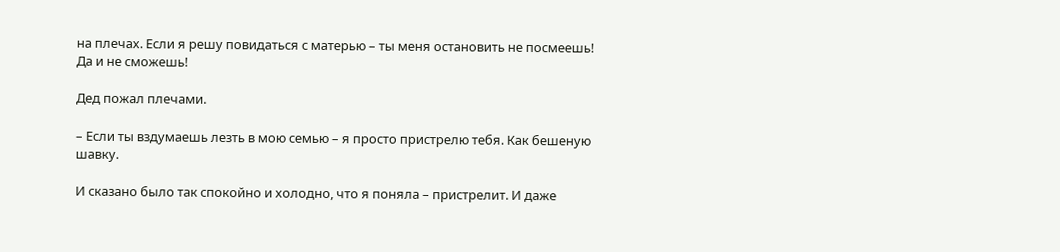на плечах. Если я решу повидаться с матерью – ты меня остановить не посмеешь! Да и не сможешь!

Дед пожал плечами.

– Если ты вздумаешь лезть в мою семью – я просто пристрелю тебя. Как бешеную шавку.

И сказано было так спокойно и холодно, что я поняла – пристрелит. И даже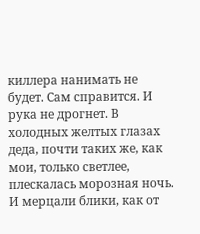киллера нанимать не будет. Сам справится. И рука не дрогнет. В холодных желтых глазах деда, почти таких же, как мои, только светлее, плескалась морозная ночь. И мерцали блики, как от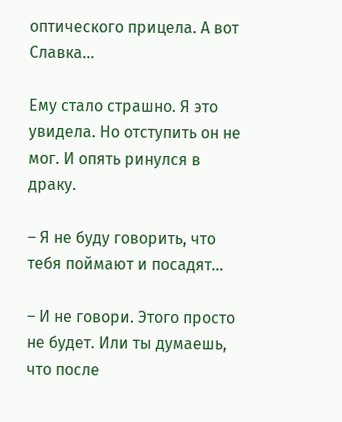оптического прицела. А вот Славка…

Ему стало страшно. Я это увидела. Но отступить он не мог. И опять ринулся в драку.

– Я не буду говорить, что тебя поймают и посадят…

– И не говори. Этого просто не будет. Или ты думаешь, что после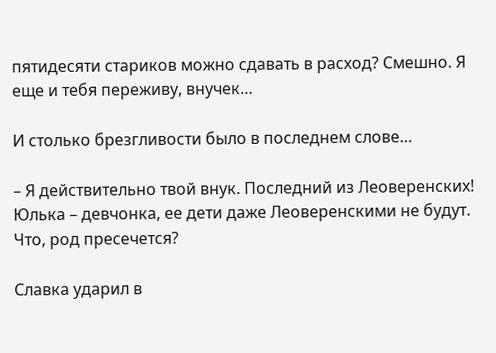пятидесяти стариков можно сдавать в расход? Смешно. Я еще и тебя переживу, внучек…

И столько брезгливости было в последнем слове…

– Я действительно твой внук. Последний из Леоверенских! Юлька – девчонка, ее дети даже Леоверенскими не будут. Что, род пресечется?

Славка ударил в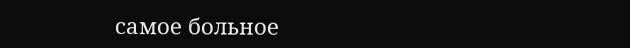самое больное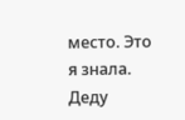место. Это я знала. Деду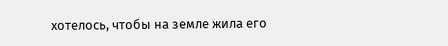хотелось, чтобы на земле жила его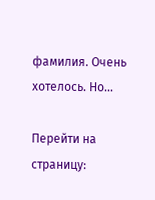фамилия. Очень хотелось. Но…

Перейти на страницу: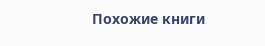Похожие книги